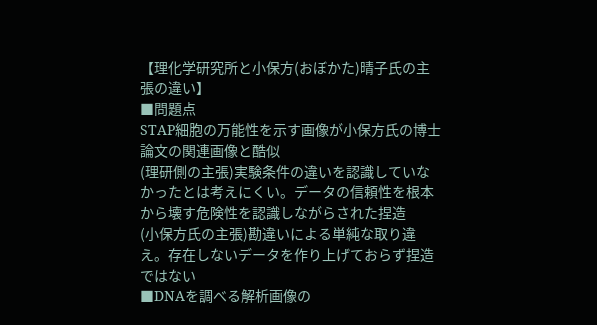【理化学研究所と小保方(おぼかた)晴子氏の主張の違い】
■問題点
STAP細胞の万能性を示す画像が小保方氏の博士論文の関連画像と酷似
(理研側の主張)実験条件の違いを認識していなかったとは考えにくい。データの信頼性を根本から壊す危険性を認識しながらされた捏造
(小保方氏の主張)勘違いによる単純な取り違え。存在しないデータを作り上げておらず捏造ではない
■DNAを調べる解析画像の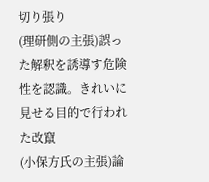切り張り
(理研側の主張)誤った解釈を誘導す危険性を認識。きれいに見せる目的で行われた改竄
(小保方氏の主張)論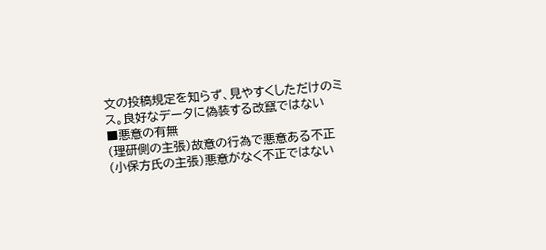文の投稿規定を知らず、見やすくしただけのミス。良好なデータに偽装する改竄ではない
■悪意の有無
(理研側の主張)故意の行為で悪意ある不正
(小保方氏の主張)悪意がなく不正ではない